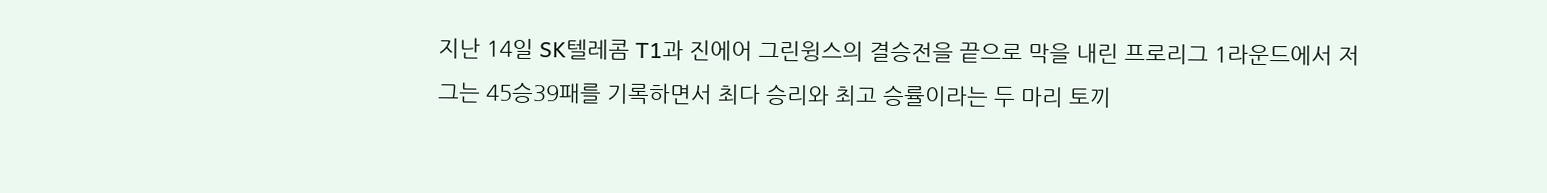지난 14일 SK텔레콤 T1과 진에어 그린윙스의 결승전을 끝으로 막을 내린 프로리그 1라운드에서 저그는 45승39패를 기록하면서 최다 승리와 최고 승률이라는 두 마리 토끼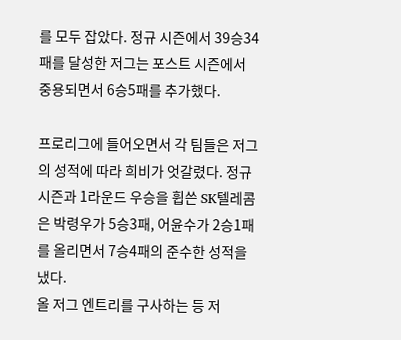를 모두 잡았다. 정규 시즌에서 39승34패를 달성한 저그는 포스트 시즌에서 중용되면서 6승5패를 추가했다.

프로리그에 들어오면서 각 팀들은 저그의 성적에 따라 희비가 엇갈렸다. 정규 시즌과 1라운드 우승을 휩쓴 SK텔레콤은 박령우가 5승3패, 어윤수가 2승1패를 올리면서 7승4패의 준수한 성적을 냈다.
올 저그 엔트리를 구사하는 등 저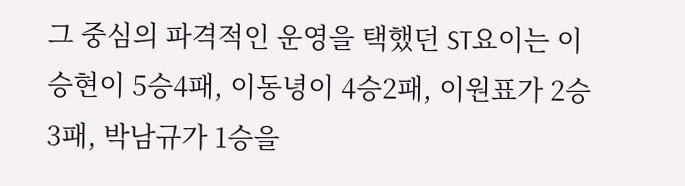그 중심의 파격적인 운영을 택했던 ST요이는 이승현이 5승4패, 이동녕이 4승2패, 이원표가 2승3패, 박남규가 1승을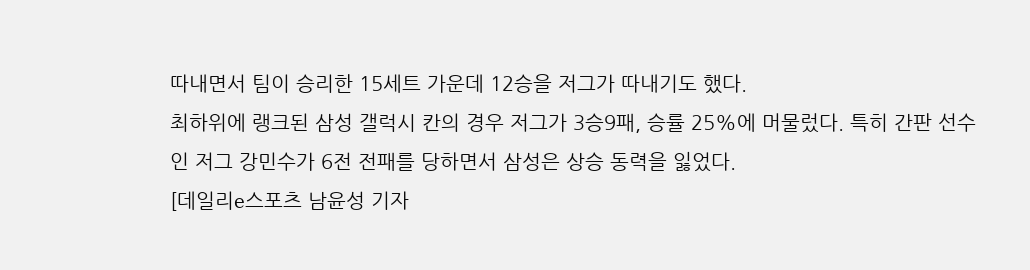따내면서 팀이 승리한 15세트 가운데 12승을 저그가 따내기도 했다.
최하위에 랭크된 삼성 갤럭시 칸의 경우 저그가 3승9패, 승률 25%에 머물렀다. 특히 간판 선수인 저그 강민수가 6전 전패를 당하면서 삼성은 상승 동력을 잃었다.
[데일리e스포츠 남윤성 기자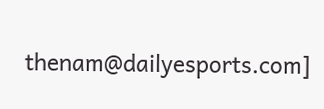thenam@dailyesports.com]